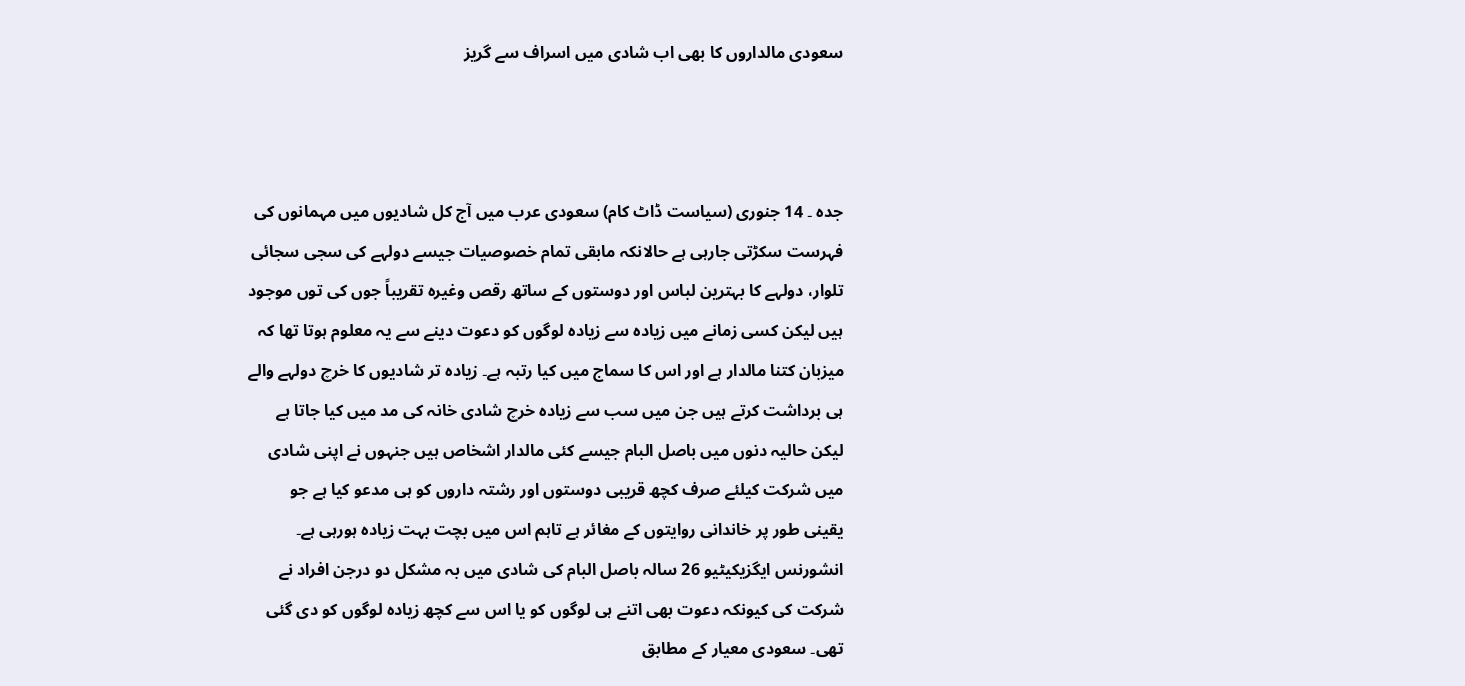سعودی مالداروں کا بھی اب شادی میں اسراف سے گریز



جدہ ۔ 14 جنوری (سیاست ڈاٹ کام) سعودی عرب میں آج کل شادیوں میں مہمانوں کی فہرست سکڑتی جارہی ہے حالانکہ مابقی تمام خصوصیات جیسے دولہے کی سجی سجائی تلوار، دولہے کا بہترین لباس اور دوستوں کے ساتھ رقص وغیرہ تقریباً جوں کی توں موجود ہیں لیکن کسی زمانے میں زیادہ سے زیادہ لوگوں کو دعوت دینے سے یہ معلوم ہوتا تھا کہ میزبان کتنا مالدار ہے اور اس کا سماج میں کیا رتبہ ہے۔ زیادہ تر شادیوں کا خرچ دولہے والے ہی برداشت کرتے ہیں جن میں سب سے زیادہ خرچ شادی خانہ کی مد میں کیا جاتا ہے لیکن حالیہ دنوں میں باصل البام جیسے کئی مالدار اشخاص ہیں جنہوں نے اپنی شادی میں شرکت کیلئے صرف کچھ قریبی دوستوں اور رشتہ داروں کو ہی مدعو کیا ہے جو یقینی طور پر خاندانی روایتوں کے مغائر ہے تاہم اس میں بچت بہت زیادہ ہورہی ہے۔ انشورنس ایگزیکیٹیو 26 سالہ باصل البام کی شادی میں بہ مشکل دو درجن افراد نے شرکت کی کیونکہ دعوت بھی اتنے ہی لوگوں کو یا اس سے کچھ زیادہ لوگوں کو دی گئی تھی۔ سعودی معیار کے مطابق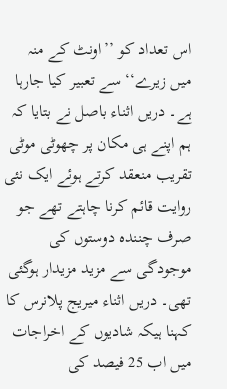اس تعداد کو ’’اونٹ کے منہ میں زیرے‘‘ سے تعبیر کیا جارہا ہے۔ دریں اثناء باصل نے بتایا کہ ہم اپنے ہی مکان پر چھوٹی موٹی تقریب منعقد کرتے ہوئے ایک نئی روایت قائم کرنا چاہتے تھے جو صرف چنندہ دوستوں کی موجودگی سے مزید مزیدار ہوگئی تھی۔ دریں اثناء میریج پلانرس کا کہنا ہیکہ شادیوں کے اخراجات میں اب 25 فیصد کی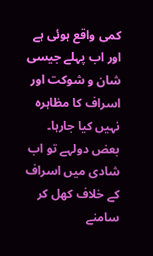کمی واقع ہوئی ہے اور اب پہلے جیسی شان و شوکت اور اسراف کا مظاہرہ نہیں کیا جارہا۔ بعض دولہے تو اب شادی میں اسراف کے خلاف کھل کر سامنے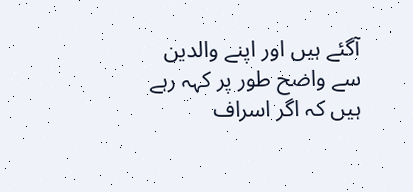آگئے ہیں اور اپنے والدین سے واضح طور پر کہہ رہے ہیں کہ اگر اسراف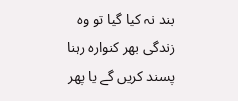بند نہ کیا گیا تو وہ زندگی بھر کنوارہ رہنا پسند کریں گے یا پھر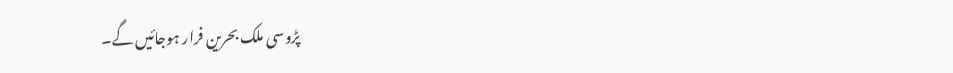پڑوسی ملک بحرین فرار ہوجائیں گے۔